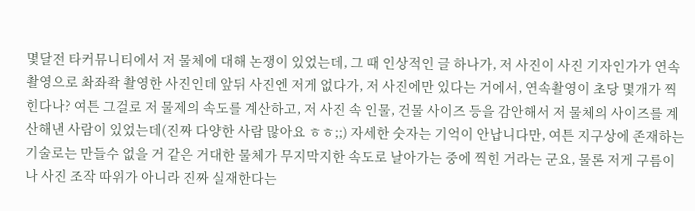몇달전 타커뮤니티에서 저 물체에 대해 논쟁이 있었는데, 그 때 인상적인 글 하나가, 저 사진이 사진 기자인가가 연속촬영으로 촤좌좍 촬영한 사진인데 앞뒤 사진엔 저게 없다가, 저 사진에만 있다는 거에서, 연속촬영이 초당 몇개가 찍힌다나? 여튼 그걸로 저 물제의 속도를 계산하고, 저 사진 속 인물, 건물 사이즈 등을 감안해서 저 물체의 사이즈를 계산해낸 사람이 있었는데(진짜 다양한 사람 많아요 ㅎㅎ;;) 자세한 숫자는 기억이 안납니다만, 여튼 지구상에 존재하는 기술로는 만들수 없을 거 같은 거대한 물체가 무지막지한 속도로 날아가는 중에 찍힌 거라는 군요, 물론 저게 구름이나 사진 조작 따위가 아니라 진짜 실재한다는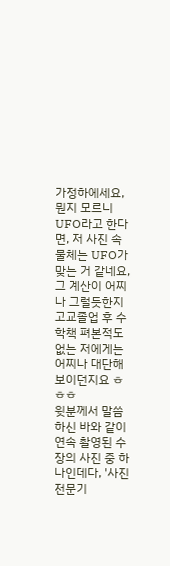가정하에세요, 뭔지 모르니 UFO라고 한다면, 저 사진 속 물체는 UFO가 맞는 거 같네요, 그 계산이 어찌나 그럴듯한지 고교졸업 후 수학책 펴본적도 없는 저에게는 어찌나 대단해 보이던지요 ㅎㅎㅎ
윗분께서 말씀하신 바와 같이 연속 촬영된 수장의 사진 중 하나인데다, '사진전문기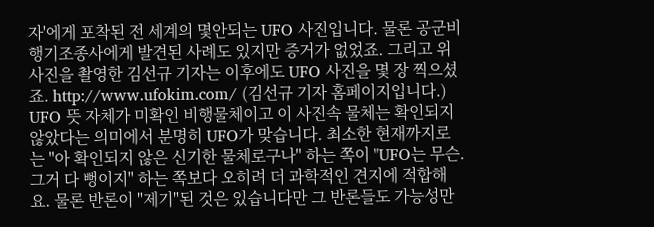자'에게 포착된 전 세계의 몇안되는 UFO 사진입니다. 물론 공군비행기조종사에게 발견된 사례도 있지만 증거가 없었죠. 그리고 위 사진을 촬영한 김선규 기자는 이후에도 UFO 사진을 몇 장 찍으셨죠. http://www.ufokim.com/ (김선규 기자 홈페이지입니다.)
UFO 뜻 자체가 미확인 비행물체이고 이 사진속 물체는 확인되지 않았다는 의미에서 분명히 UFO가 맞습니다. 최소한 현재까지로는 "아 확인되지 않은 신기한 물체로구나" 하는 쪽이 "UFO는 무슨. 그거 다 뻥이지" 하는 쪽보다 오히려 더 과학적인 견지에 적합해요. 물론 반론이 "제기"된 것은 있습니다만 그 반론들도 가능성만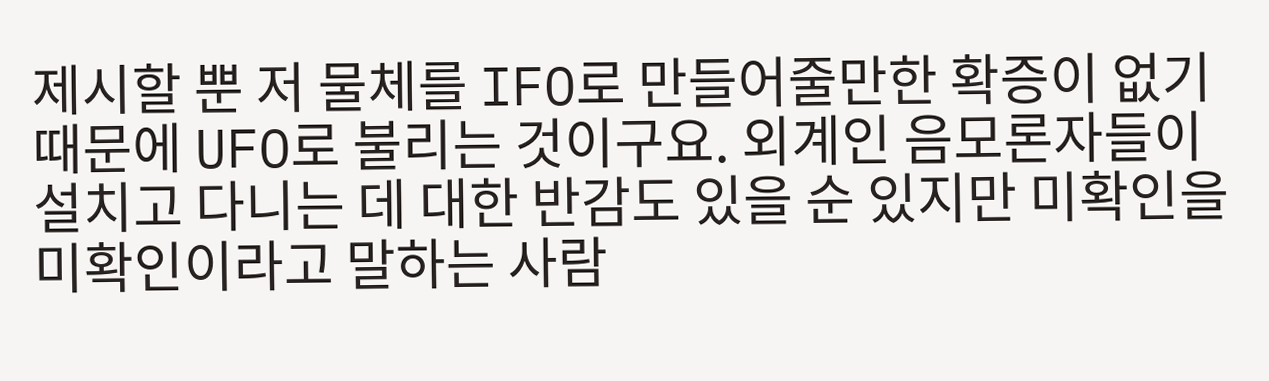제시할 뿐 저 물체를 IFO로 만들어줄만한 확증이 없기 때문에 UFO로 불리는 것이구요. 외계인 음모론자들이 설치고 다니는 데 대한 반감도 있을 순 있지만 미확인을 미확인이라고 말하는 사람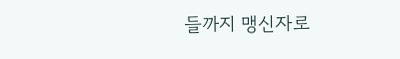들까지 맹신자로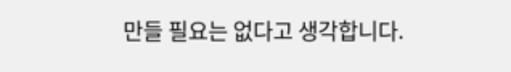만들 필요는 없다고 생각합니다.